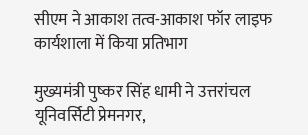सीएम ने आकाश तत्व-आकाश फॉर लाइफ कार्यशाला में किया प्रतिभाग

मुख्यमंत्री पुष्कर सिंह धामी ने उत्तरांचल यूनिवर्सिटी प्रेमनगर,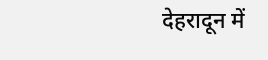देहरादून में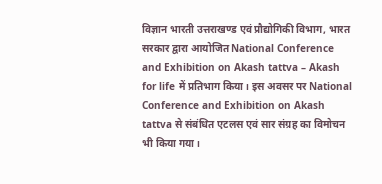विज्ञान भारती उत्तराखण्ड एवं प्रौद्योगिकी विभाग, भारत सरकार द्वारा आयोजित National Conference and Exhibition on Akash tattva – Akash for life में प्रतिभाग किया। इस अवसर पर National Conference and Exhibition on Akash tattva से संबंधित एटलस एवं सार संग्रह का विमोचन भी किया गया।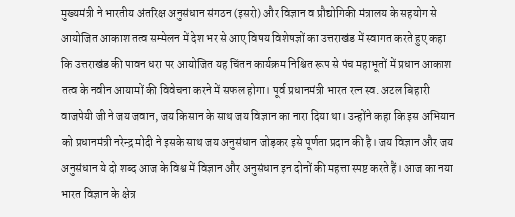मुख्यमंत्री ने भारतीय अंतरिक्ष अनुसंधान संगठन (इसरो) और विज्ञान व प्रौद्योगिकी मंत्रालय के सहयोग से आयोजित आकाश तत्व सम्मेलन में देश भर से आए विषय विशेषज्ञों का उत्तराखंड में स्वागत करते हुए कहा कि उत्तराखंड की पावन धरा पर आयोजित यह चिंतन कार्यक्रम निश्चित रूप से पंच महाभूतों में प्रधान आकाश तत्व के नवीन आयामों की विवेचना करने में सफल होगा। पूर्व प्रधानमंत्री भारत रत्न स्व. अटल बिहारी वाजपेयी जी ने जय जवान, जय किसान के साथ जय विज्ञान का नारा दिया था। उन्होंने कहा कि इस अभियान को प्रधानमंत्री नरेन्द्र मोदी ने इसके साथ जय अनुसंधान जोड़कर इसे पूर्णता प्रदान की है। जय विज्ञान और जय अनुसंधान ये दो शब्द आज के विश्व में विज्ञान और अनुसंधान इन दोनों की महत्ता स्पष्ट करते हैं। आज का नया भारत विज्ञान के क्षेत्र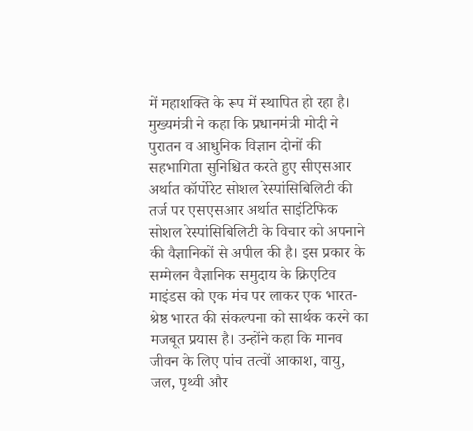में महाशक्ति के रूप में स्थापित हो रहा है। मुख्यमंत्री ने कहा कि प्रधानमंत्री मोदी ने पुरातन व आधुनिक विज्ञान दोनों की सहभागिता सुनिश्चित करते हुए सीएसआर अर्थात कॉर्पोरेट सोशल रेस्पांसिबिलिटी की तर्ज पर एसएसआर अर्थात साइंटिफिक सोशल रेस्पांसिबिलिटी के विचार को अपनाने की वैज्ञानिकों से अपील की है। इस प्रकार के सम्मेलन वैज्ञानिक समुदाय के क्रिएटिव माइंडस को एक मंच पर लाकर एक भारत-श्रेष्ठ भारत की संकल्पना को सार्थक करने का मजबूत प्रयास है। उन्होंने कहा कि मानव जीवन के लिए पांच तत्वों आकाश, वायु, जल, पृथ्वी और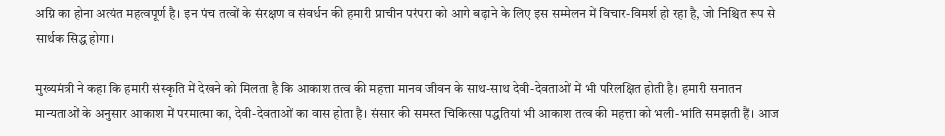अग्नि का होना अत्यंत महत्वपूर्ण है। इन पंच तत्वों के संरक्षण व संवर्धन की हमारी प्राचीन परंपरा को आगे बढ़ाने के लिए इस सम्मेलन में विचार-विमर्श हो रहा है, जो निश्चित रूप से सार्थक सिद्ध होगा।

मुख्यमंत्री ने कहा कि हमारी संस्कृति में देखने को मिलता है कि आकाश तत्व की महत्ता मानव जीवन के साथ-साथ देवी-देवताओं में भी परिलक्षित होती है। हमारी सनातन मान्यताओं के अनुसार आकाश में परमात्मा का, देवी-देवताओं का वास होता है। संसार की समस्त चिकित्सा पद्धतियां भी आकाश तत्व की महत्ता को भली-भांति समझती हैं। आज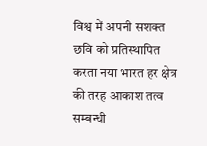विश्व में अपनी सशक्त छवि को प्रतिस्थापित करता नया भारत हर क्षेत्र की तरह आकाश तत्व सम्बन्धी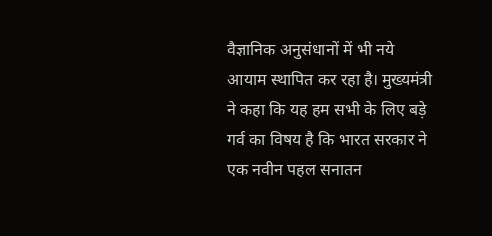वैज्ञानिक अनुसंधानों में भी नये आयाम स्थापित कर रहा है। मुख्यमंत्री ने कहा कि यह हम सभी के लिए बड़े गर्व का विषय है कि भारत सरकार ने एक नवीन पहल सनातन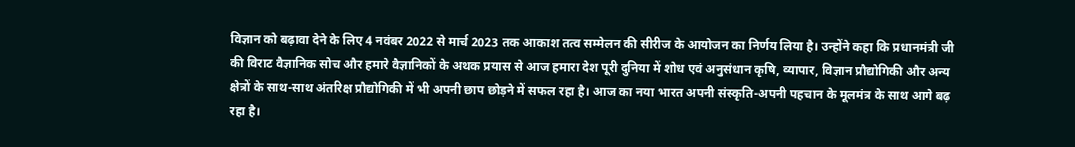विज्ञान को बढ़ावा देने के लिए 4 नवंबर 2022 से मार्च 2023 तक आकाश तत्व सम्मेलन की सीरीज के आयोजन का निर्णय लिया है। उन्होंने कहा कि प्रधानमंत्री जी की विराट वैज्ञानिक सोच और हमारे वैज्ञानिकों के अथक प्रयास से आज हमारा देश पूरी दुनिया में शोध एवं अनुसंधान कृषि, व्यापार, विज्ञान प्रौद्योगिकी और अन्य क्षेत्रों के साथ-साथ अंतरिक्ष प्रौद्योगिकी में भी अपनी छाप छोड़ने में सफल रहा है। आज का नया भारत अपनी संस्कृति-अपनी पहचान के मूलमंत्र के साथ आगे बढ़ रहा है।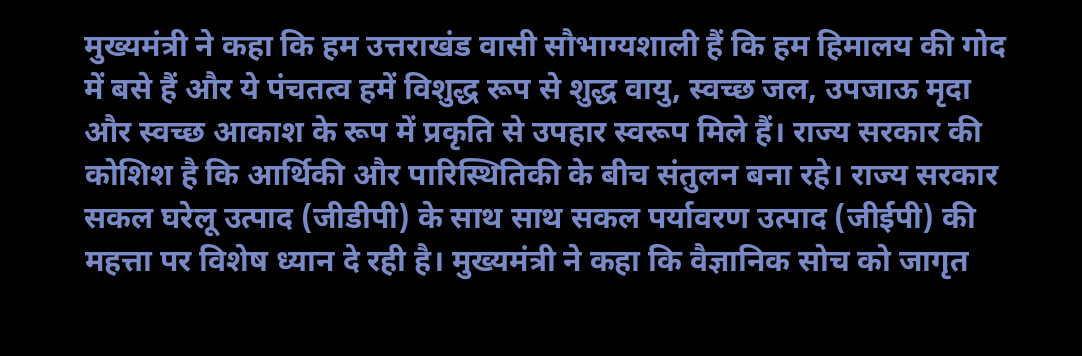मुख्यमंत्री ने कहा कि हम उत्तराखंड वासी सौभाग्यशाली हैं कि हम हिमालय की गोद में बसे हैं और ये पंचतत्व हमें विशुद्ध रूप से शुद्ध वायु, स्वच्छ जल, उपजाऊ मृदा और स्वच्छ आकाश के रूप में प्रकृति से उपहार स्वरूप मिले हैं। राज्य सरकार की कोशिश है कि आर्थिकी और पारिस्थितिकी के बीच संतुलन बना रहे। राज्य सरकार सकल घरेलू उत्पाद (जीडीपी) के साथ साथ सकल पर्यावरण उत्पाद (जीईपी) की महत्ता पर विशेष ध्यान दे रही है। मुख्यमंत्री ने कहा कि वैज्ञानिक सोच को जागृत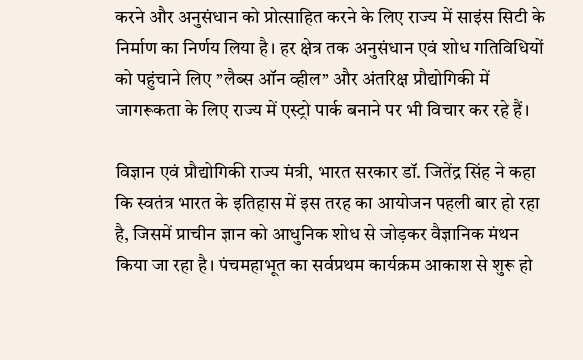करने और अनुसंधान को प्रोत्साहित करने के लिए राज्य में साइंस सिटी के निर्माण का निर्णय लिया है। हर क्षेत्र तक अनुसंधान एवं शोध गतिविधियों को पहुंचाने लिए ’’लैब्स ऑन व्हील’’ और अंतरिक्ष प्रौद्योगिकी में जागरूकता के लिए राज्य में एस्ट्रो पार्क बनाने पर भी विचार कर रहे हैं।

विज्ञान एवं प्रौद्योगिकी राज्य मंत्री, भारत सरकार डॉ. जितेंद्र सिंह ने कहा कि स्वतंत्र भारत के इतिहास में इस तरह का आयोजन पहली बार हो रहा है, जिसमें प्राचीन ज्ञान को आधुनिक शोध से जोड़कर वैज्ञानिक मंथन किया जा रहा है। पंचमहाभूत का सर्वप्रथम कार्यक्रम आकाश से शुरू हो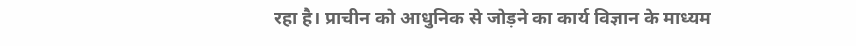रहा है। प्राचीन को आधुनिक से जोड़ने का कार्य विज्ञान के माध्यम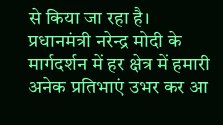से किया जा रहा है। प्रधानमंत्री नरेन्द्र मोदी के मार्गदर्शन में हर क्षेत्र में हमारी अनेक प्रतिभाएं उभर कर आ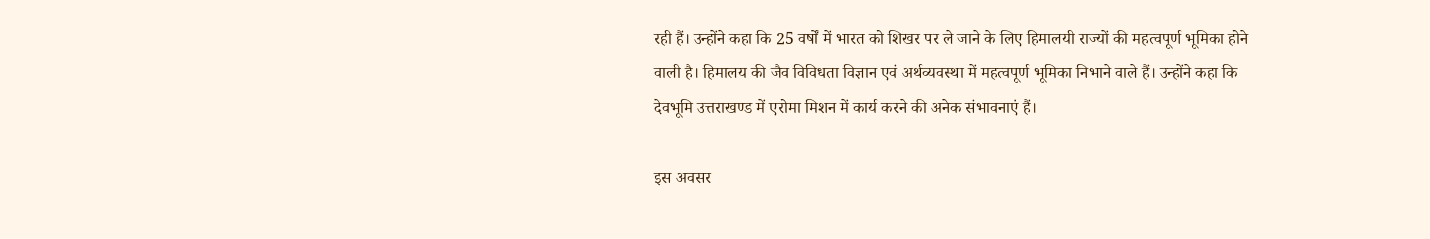रही हैं। उन्होंने कहा कि 25 वर्षों में भारत को शिखर पर ले जाने के लिए हिमालयी राज्यों की महत्वपूर्ण भूमिका होने वाली है। हिमालय की जैव विविधता विज्ञान एवं अर्थव्यवस्था में महत्वपूर्ण भूमिका निभाने वाले हैं। उन्होंने कहा कि देवभूमि उत्तराखण्ड में एरोमा मिशन में कार्य करने की अनेक संभावनाएं हैं।

इस अवसर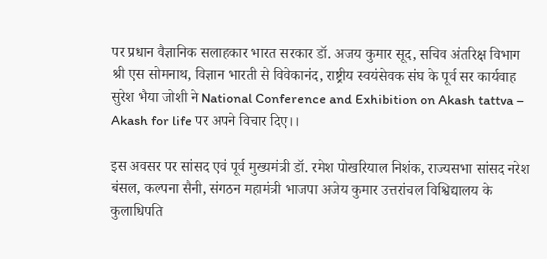पर प्रधान वैज्ञानिक सलाहकार भारत सरकार डॉ. अजय कुमार सूद, सचिव अंतरिक्ष विभाग श्री एस सोमनाथ, विज्ञान भारती से विवेकानंद, राष्ट्रीय स्वयंसेवक संघ के पूर्व सर कार्यवाह सुरेश भैया जोशी ने National Conference and Exhibition on Akash tattva – Akash for life पर अपने विचार दिए।।

इस अवसर पर सांसद एवं पूर्व मुख्यमंत्री डॉ. रमेश पोखरियाल निशंक, राज्यसभा सांसद नरेश बंसल, कल्पना सैनी, संगठन महामंत्री भाजपा अजेय कुमार उत्तरांचल विश्विद्यालय के कुलाधिपति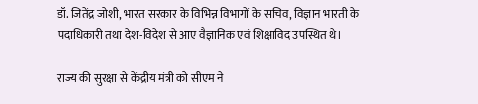डॉ. जितेंद्र जोशी, भारत सरकार के विभिन्न विभागों के सचिव, विज्ञान भारती के पदाधिकारी तथा देश-विदेश से आए वैज्ञानिक एवं शिक्षाविद उपस्थित थे।

राज्य की सुरक्षा से केंद्रीय मंत्री को सीएम ने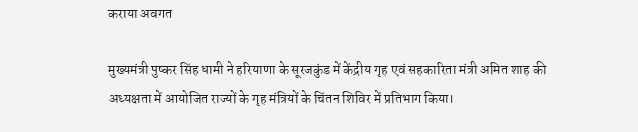कराया अवगत

मुख्यमंत्री पुष्कर सिंह धामी ने हरियाणा के सूरजकुंड में केंद्रीय गृह एवं सहकारिता मंत्री अमित शाह की अध्यक्षता में आयोजित राज्यों के गृह मंत्रियों के चिंतन शिविर में प्रतिभाग किया।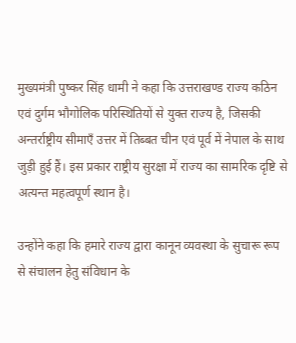मुख्यमंत्री पुष्कर सिंह धामी ने कहा कि उत्तराखण्ड राज्य कठिन एवं दुर्गम भौगोलिक परिस्थितियों से युक्त राज्य है, जिसकी अन्तर्राष्ट्रीय सीमाएँ उत्तर में तिब्बत चीन एवं पूर्व में नेपाल के साथ जुड़ी हुई हैं। इस प्रकार राष्ट्रीय सुरक्षा में राज्य का सामरिक दृष्टि से अत्यन्त महत्वपूर्ण स्थान है।

उन्होंने कहा कि हमारे राज्य द्वारा कानून व्यवस्था के सुचारू रूप से संचालन हेतु संविधान के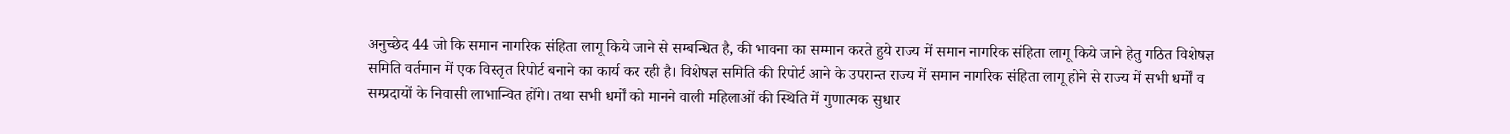अनुच्छेद 44 जो कि समान नागरिक संहिता लागू किये जाने से सम्बन्धित है, की भावना का सम्मान करते हुये राज्य में समान नागरिक संहिता लागू किये जाने हेतु गठित विशेषज्ञ समिति वर्तमान में एक विस्तृत रिपोर्ट बनाने का कार्य कर रही है। विशेषज्ञ समिति की रिपोर्ट आने के उपरान्त राज्य में समान नागरिक संहिता लागू होने से राज्य में सभी धर्मों व सम्प्रदायों के निवासी लाभान्वित होंगे। तथा सभी धर्मों को मानने वाली महिलाओं की स्थिति में गुणात्मक सुधार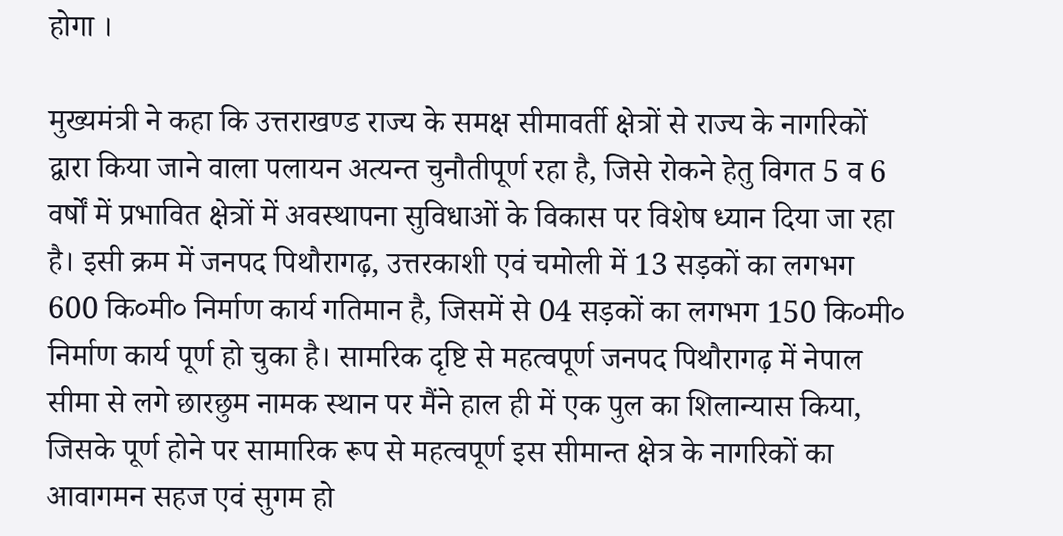होगा ।

मुख्यमंत्री ने कहा कि उत्तराखण्ड राज्य के समक्ष सीमावर्ती क्षेत्रों से राज्य के नागरिकों द्वारा किया जाने वाला पलायन अत्यन्त चुनौतीपूर्ण रहा है, जिसे रोकने हेतु विगत 5 व 6 वर्षों में प्रभावित क्षेत्रों में अवस्थापना सुविधाओं के विकास पर विशेष ध्यान दिया जा रहा है। इसी क्रम में जनपद पिथौरागढ़, उत्तरकाशी एवं चमोली में 13 सड़कों का लगभग 600 कि०मी० निर्माण कार्य गतिमान है, जिसमें से 04 सड़कों का लगभग 150 कि०मी० निर्माण कार्य पूर्ण हो चुका है। सामरिक दृष्टि से महत्वपूर्ण जनपद पिथौरागढ़ में नेपाल सीमा से लगे छारछुम नामक स्थान पर मैंने हाल ही में एक पुल का शिलान्यास किया, जिसके पूर्ण होने पर सामारिक रूप से महत्वपूर्ण इस सीमान्त क्षेत्र के नागरिकों का आवागमन सहज एवं सुगम हो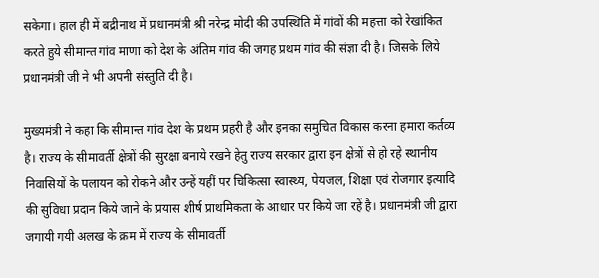सकेगा। हाल ही में बद्रीनाथ में प्रधानमंत्री श्री नरेन्द्र मोदी की उपस्थिति में गांवों की महत्ता को रेखांकित करते हुये सीमान्त गांव माणा को देश के अंतिम गांव की जगह प्रथम गांव की संज्ञा दी है। जिसके लिये प्रधानमंत्री जी ने भी अपनी संस्तुति दी है।

मुख्यमंत्री ने कहा कि सीमान्त गांव देश के प्रथम प्रहरी है और इनका समुचित विकास करना हमारा कर्तव्य है। राज्य के सीमावर्ती क्षेत्रों की सुरक्षा बनाये रखने हेतु राज्य सरकार द्वारा इन क्षेत्रों से हो रहे स्थानीय निवासियों के पलायन को रोकने और उन्हें यहीं पर चिकित्सा स्वास्थ्य, पेयजल, शिक्षा एवं रोजगार इत्यादि की सुविधा प्रदान किये जाने के प्रयास शीर्ष प्राथमिकता के आधार पर किये जा रहें है। प्रधानमंत्री जी द्वारा जगायी गयी अलख के क्रम में राज्य के सीमावर्ती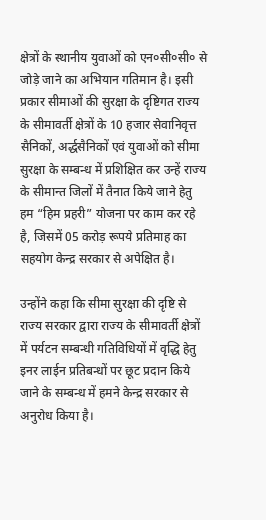क्षेत्रों के स्थानीय युवाओं को एन०सी०सी० से जोड़े जाने का अभियान गतिमान है। इसी प्रकार सीमाओं की सुरक्षा के दृष्टिगत राज्य के सीमावर्ती क्षेत्रों के 10 हजार सेवानिवृत्त सैनिकों, अर्द्धसैनिकों एवं युवाओं को सीमा सुरक्षा के सम्बन्ध में प्रशिक्षित कर उन्हें राज्य के सीमान्त जिलों में तैनात किये जाने हेतु हम “हिम प्रहरी” योजना पर काम कर रहे है, जिसमें 05 करोड़ रूपये प्रतिमाह का सहयोग केन्द्र सरकार से अपेक्षित है।

उन्होंने कहा कि सीमा सुरक्षा की दृष्टि से राज्य सरकार द्वारा राज्य के सीमावर्ती क्षेत्रों में पर्यटन सम्बन्धी गतिविधियों में वृद्धि हेतु इनर लाईन प्रतिबन्धों पर छूट प्रदान किये जाने के सम्बन्ध में हमने केन्द्र सरकार से अनुरोध किया है।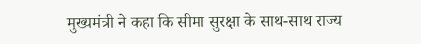मुख्यमंत्री ने कहा कि सीमा सुरक्षा के साथ-साथ राज्य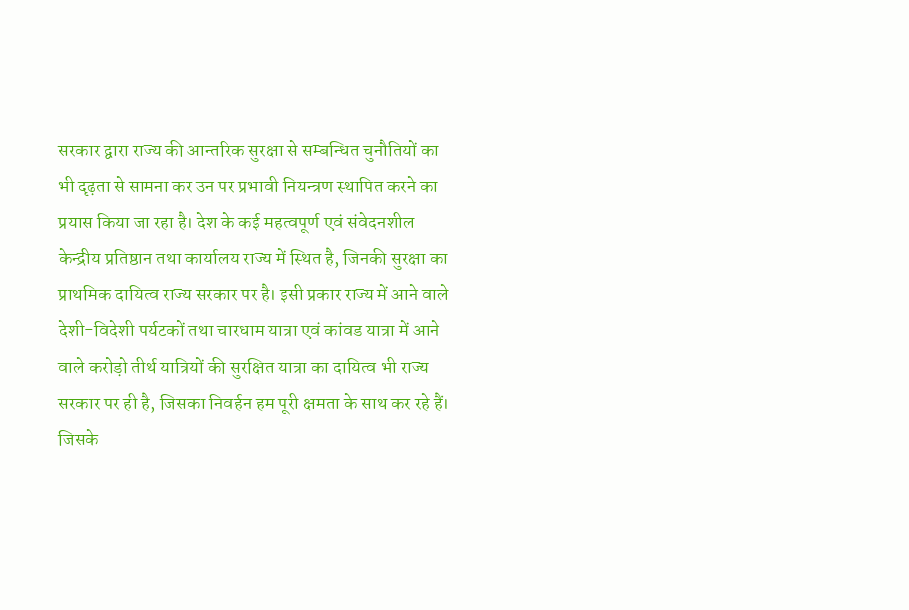सरकार द्वारा राज्य की आन्तरिक सुरक्षा से सम्बन्धित चुनौतियों का भी दृढ़ता से सामना कर उन पर प्रभावी नियन्त्रण स्थापित करने का प्रयास किया जा रहा है। देश के कई महत्वपूर्ण एवं संवेदनशील केन्द्रीय प्रतिष्ठान तथा कार्यालय राज्य में स्थित है, जिनकी सुरक्षा का प्राथमिक दायित्व राज्य सरकार पर है। इसी प्रकार राज्य में आने वाले देशी-विदेशी पर्यटकों तथा चारधाम यात्रा एवं कांवड यात्रा में आने वाले करोड़ो तीर्थ यात्रियों की सुरक्षित यात्रा का दायित्व भी राज्य सरकार पर ही है, जिसका निवर्हन हम पूरी क्षमता के साथ कर रहे हैं। जिसके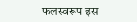फलस्वरूप इस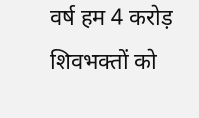वर्ष हम 4 करोड़ शिवभक्तों को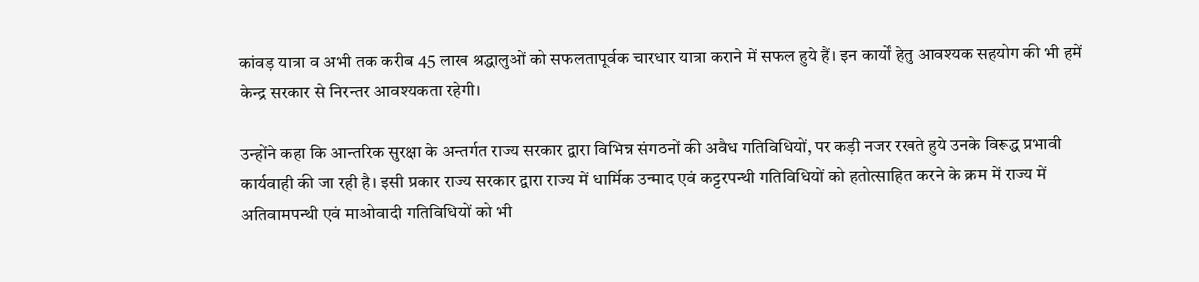कांवड़ यात्रा व अभी तक करीब 45 लाख श्रद्धालुओं को सफलतापूर्वक चारधार यात्रा कराने में सफल हुये हैं। इन कार्यों हेतु आवश्यक सहयोग की भी हमें केन्द्र सरकार से निरन्तर आवश्यकता रहेगी।

उन्होंने कहा कि आन्तरिक सुरक्षा के अन्तर्गत राज्य सरकार द्वारा विभिन्न संगठनों की अवैध गतिविधियों, पर कड़ी नजर रखते हुये उनके विरूद्ध प्रभावी कार्यवाही की जा रही है। इसी प्रकार राज्य सरकार द्वारा राज्य में धार्मिक उन्माद एवं कट्टरपन्थी गतिविधियों को हतोत्साहित करने के क्रम में राज्य में अतिवामपन्थी एवं माओवादी गतिविधियों को भी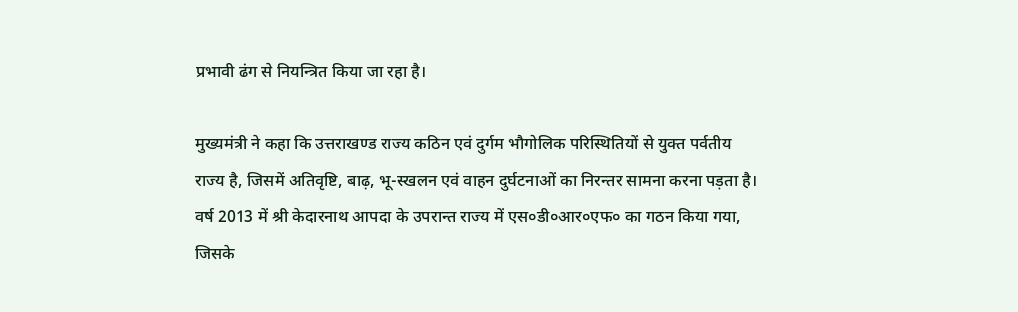प्रभावी ढंग से नियन्त्रित किया जा रहा है।

मुख्यमंत्री ने कहा कि उत्तराखण्ड राज्य कठिन एवं दुर्गम भौगोलिक परिस्थितियों से युक्त पर्वतीय राज्य है, जिसमें अतिवृष्टि, बाढ़, भू-स्खलन एवं वाहन दुर्घटनाओं का निरन्तर सामना करना पड़ता है। वर्ष 2013 में श्री केदारनाथ आपदा के उपरान्त राज्य में एस०डी०आर०एफ० का गठन किया गया, जिसके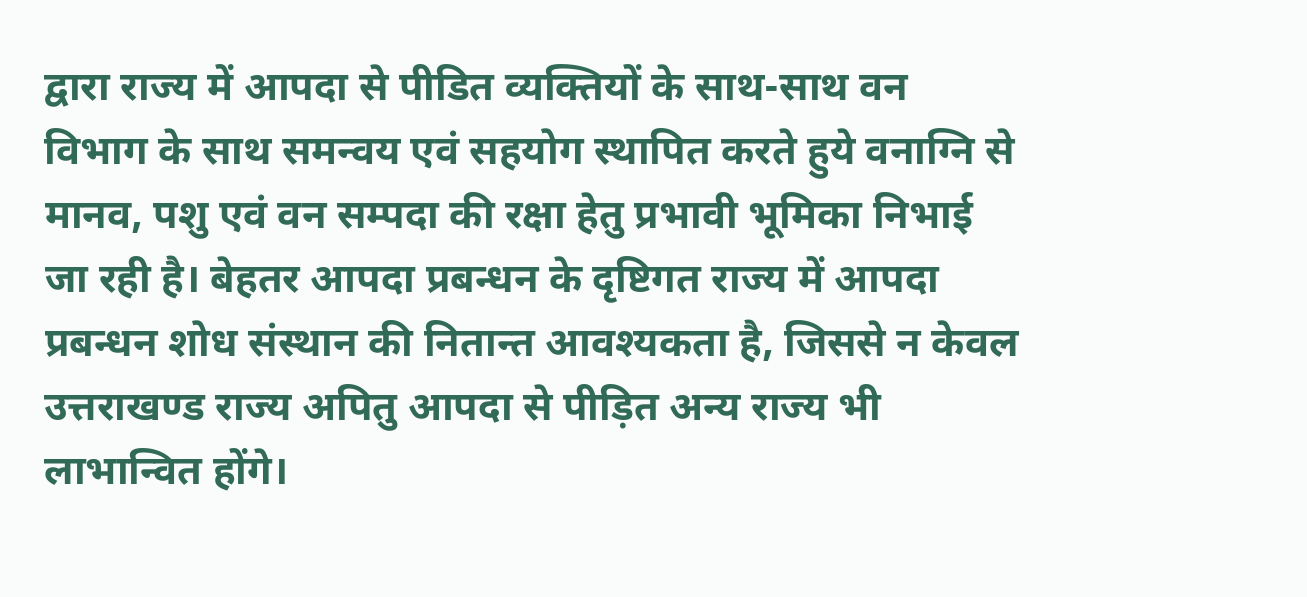द्वारा राज्य में आपदा से पीडित व्यक्तियों के साथ-साथ वन विभाग के साथ समन्वय एवं सहयोग स्थापित करते हुये वनाग्नि से मानव, पशु एवं वन सम्पदा की रक्षा हेतु प्रभावी भूमिका निभाई जा रही है। बेहतर आपदा प्रबन्धन के दृष्टिगत राज्य में आपदा प्रबन्धन शोध संस्थान की नितान्त आवश्यकता है, जिससे न केवल उत्तराखण्ड राज्य अपितु आपदा से पीड़ित अन्य राज्य भी लाभान्वित होंगे।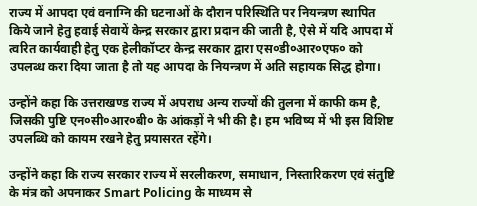राज्य में आपदा एवं वनाग्नि की घटनाओं के दौरान परिस्थिति पर नियन्त्रण स्थापित किये जाने हेतु हवाई सेवायें केन्द्र सरकार द्वारा प्रदान की जाती है, ऐसे में यदि आपदा में त्वरित कार्यवाही हेतु एक हेलीकॉप्टर केन्द्र सरकार द्वारा एस०डी०आर०एफ० को उपलब्ध करा दिया जाता है तो यह आपदा के नियन्त्रण में अति सहायक सिद्ध होगा।

उन्होंने कहा कि उत्तराखण्ड राज्य में अपराध अन्य राज्यों की तुलना में काफी कम है, जिसकी पुष्टि एन०सी०आर०बी० के आंकड़ों ने भी की है। हम भविष्य में भी इस विशिष्ट उपलब्धि को कायम रखने हेतु प्रयासरत रहेंगे।

उन्होंने कहा कि राज्य सरकार राज्य में सरलीकरण, समाधान, निस्तारिकरण एवं संतुष्टि के मंत्र को अपनाकर Smart Policing के माध्यम से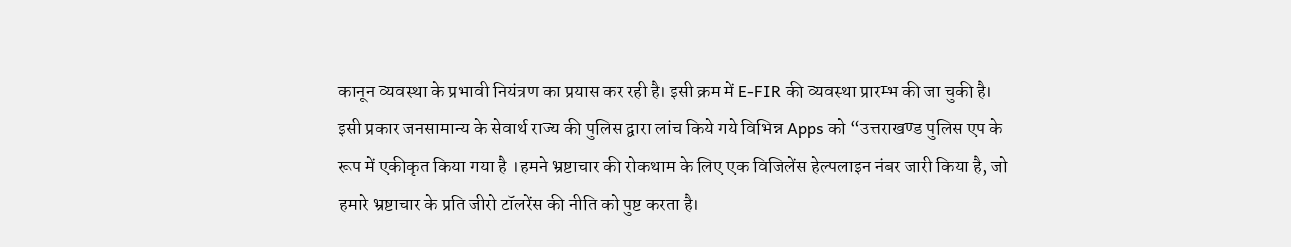कानून व्यवस्था के प्रभावी नियंत्रण का प्रयास कर रही है। इसी क्रम में E-FIR की व्यवस्था प्रारम्भ की जा चुकी है। इसी प्रकार जनसामान्य के सेवार्थ राज्य की पुलिस द्वारा लांच किये गये विभिन्न Apps को “उत्तराखण्ड पुलिस एप के रूप में एकीकृत किया गया है ।हमने भ्रष्टाचार की रोकथाम के लिए एक विजिलेंस हेल्पलाइन नंबर जारी किया है, जो हमारे भ्रष्टाचार के प्रति जीरो टॉलरेंस की नीति को पुष्ट करता है।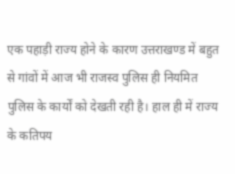एक पहाड़ी राज्य होने के कारण उत्तराखण्ड में बहुत से गांवों में आज भी राजस्व पुलिस ही नियमित पुलिस के कार्यों को देखती रही है। हाल ही में राज्य के कतिपय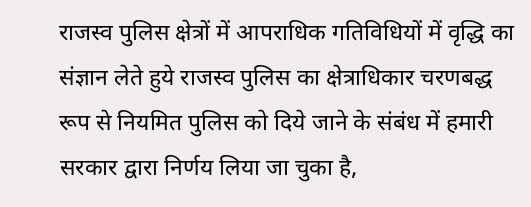राजस्व पुलिस क्षेत्रों में आपराधिक गतिविधियों में वृद्धि का संज्ञान लेते हुये राजस्व पुलिस का क्षेत्राधिकार चरणबद्ध रूप से नियमित पुलिस को दिये जाने के संबंध में हमारी सरकार द्वारा निर्णय लिया जा चुका है,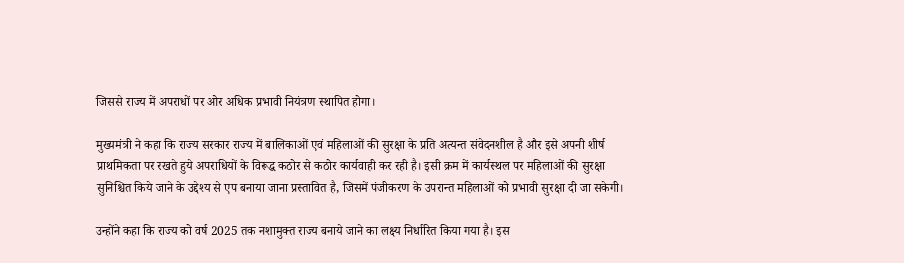जिससे राज्य में अपराधों पर ओर अधिक प्रभावी नियंत्रण स्थापित होगा।

मुख्यमंत्री ने कहा कि राज्य सरकार राज्य में बालिकाओं एवं महिलाओं की सुरक्षा के प्रति अत्यन्त संवेदनशील है और इसे अपनी शीर्ष प्राथमिकता पर रखते हुये अपराधियों के विरूद्ध कठोर से कठोर कार्यवाही कर रही है। इसी क्रम में कार्यस्थल पर महिलाओं की सुरक्षा सुनिश्चित किये जाने के उद्देश्य से एप बनाया जाना प्रस्तावित है, जिसमें पंजीकरण के उपरान्त महिलाओं को प्रभावी सुरक्षा दी जा सकेगी।

उन्होंने कहा कि राज्य को वर्ष 2025 तक नशामुक्त राज्य बनाये जाने का लक्ष्य निर्धारित किया गया है। इस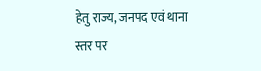हेतु राज्य, जनपद एवं थाना स्तर पर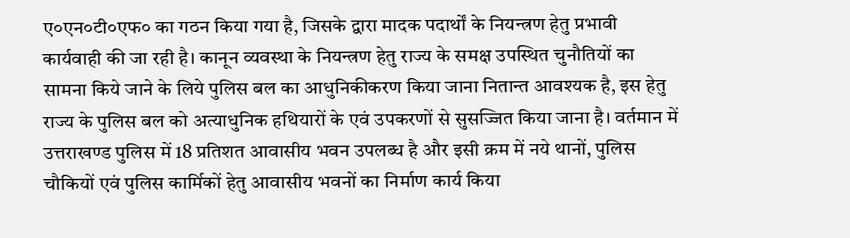ए०एन०टी०एफ० का गठन किया गया है, जिसके द्वारा मादक पदार्थों के नियन्त्रण हेतु प्रभावी कार्यवाही की जा रही है। कानून व्यवस्था के नियन्त्रण हेतु राज्य के समक्ष उपस्थित चुनौतियों का सामना किये जाने के लिये पुलिस बल का आधुनिकीकरण किया जाना नितान्त आवश्यक है, इस हेतु राज्य के पुलिस बल को अत्याधुनिक हथियारों के एवं उपकरणों से सुसज्जित किया जाना है। वर्तमान में उत्तराखण्ड पुलिस में 18 प्रतिशत आवासीय भवन उपलब्ध है और इसी क्रम में नये थानों, पुलिस चौकियों एवं पुलिस कार्मिकों हेतु आवासीय भवनों का निर्माण कार्य किया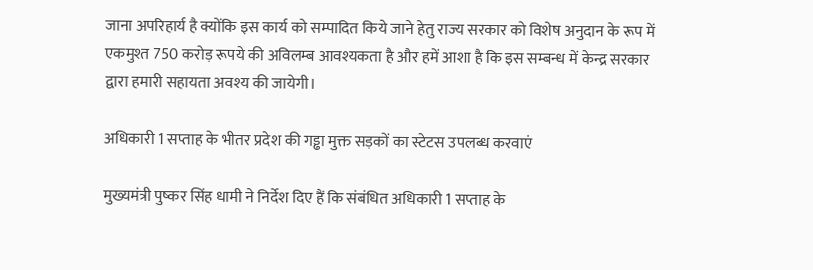जाना अपरिहार्य है क्योंकि इस कार्य को सम्पादित किये जाने हेतु राज्य सरकार को विशेष अनुदान के रूप में एकमुश्त 750 करोड़ रूपये की अविलम्ब आवश्यकता है और हमें आशा है कि इस सम्बन्ध में केन्द्र सरकार द्वारा हमारी सहायता अवश्य की जायेगी।

अधिकारी 1 सप्ताह के भीतर प्रदेश की गड्ढा मुक्त सड़कों का स्टेटस उपलब्ध करवाएं

मुख्यमंत्री पुष्कर सिंह धामी ने निर्देश दिए हैं कि संबंधित अधिकारी 1 सप्ताह के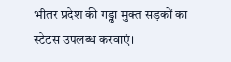भीतर प्रदेश की गड्ढा मुक्त सड़कों का स्टेटस उपलब्ध करवाएं।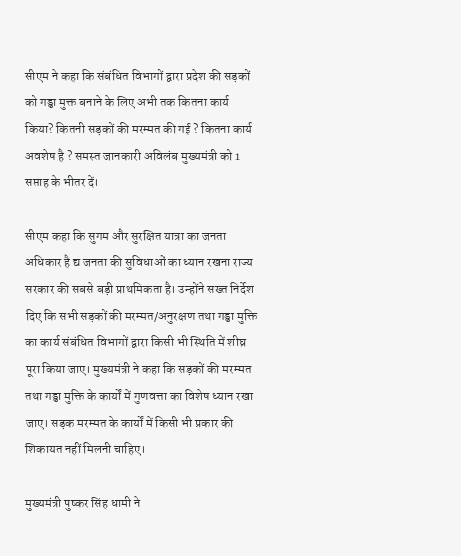सीएम ने कहा कि संबंधित विभागों द्वारा प्रदेश की सड़कों को गड्ढा मुक्त बनाने के लिए अभी तक कितना कार्य किया? कितनी सड़कों की मरम्मत की गई ? कितना कार्य अवशेष है ? समस्त जानकारी अविलंब मुख्यमंत्री को 1 सप्ताह के भीतर दें।

सीएम कहा कि सुगम और सुरक्षित यात्रा का जनता अधिकार है द्य जनता की सुविधाओं का ध्यान रखना राज्य सरकार की सबसे बड़ी प्राथमिकता है। उन्होंने सख्त निर्देश दिए कि सभी सड़कों की मरम्मत/अनुरक्षण तथा गड्ढा मुक्ति का कार्य संबंधित विभागों द्वारा किसी भी स्थिति में शीघ्र पूरा किया जाए। मुख्यमंत्री ने कहा कि सड़कों की मरम्मत तथा गड्ढा मुक्ति के कार्यों में गुणवत्ता का विशेष ध्यान रखा जाए। सड़क मरम्मत के कार्यों में किसी भी प्रकार की शिकायत नहीं मिलनी चाहिए।

मुख्यमंत्री पुष्कर सिंह धामी ने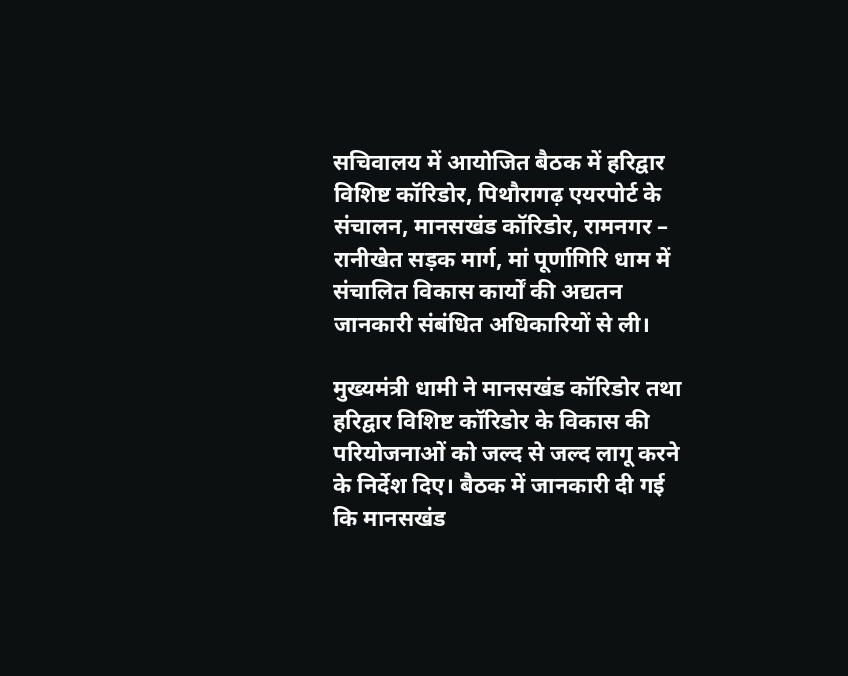सचिवालय में आयोजित बैठक में हरिद्वार विशिष्ट कॉरिडोर, पिथौरागढ़ एयरपोर्ट के संचालन, मानसखंड कॉरिडोर, रामनगर – रानीखेत सड़क मार्ग, मां पूर्णागिरि धाम में संचालित विकास कार्यों की अद्यतन जानकारी संबंधित अधिकारियों से ली।

मुख्यमंत्री धामी ने मानसखंड कॉरिडोर तथा हरिद्वार विशिष्ट कॉरिडोर के विकास की परियोजनाओं को जल्द से जल्द लागू करने के निर्देश दिए। बैठक में जानकारी दी गई कि मानसखंड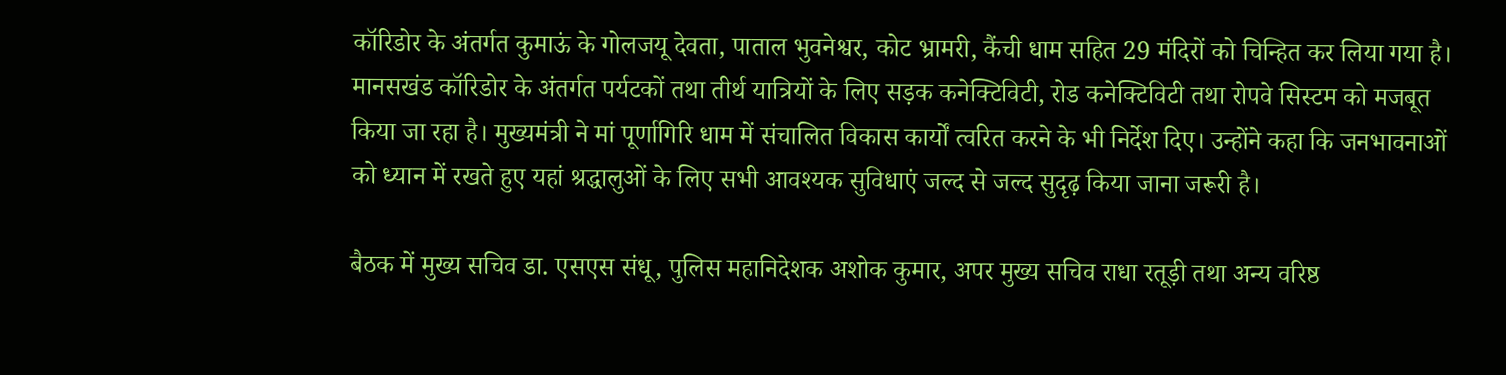कॉरिडोर के अंतर्गत कुमाऊं के गोलजयू देवता, पाताल भुवनेश्वर, कोट भ्रामरी, कैंची धाम सहित 29 मंदिरों को चिन्हित कर लिया गया है। मानसखंड कॉरिडोर के अंतर्गत पर्यटकों तथा तीर्थ यात्रियों के लिए सड़क कनेक्टिविटी, रोड कनेक्टिविटी तथा रोपवे सिस्टम को मजबूत किया जा रहा है। मुख्यमंत्री ने मां पूर्णागिरि धाम में संचालित विकास कार्यों त्वरित करने के भी निर्देश दिए। उन्होंने कहा कि जनभावनाओं को ध्यान में रखते हुए यहां श्रद्धालुओं के लिए सभी आवश्यक सुविधाएं जल्द से जल्द सुदृढ़ किया जाना जरूरी है।

बैठक में मुख्य सचिव डा. एसएस संधू, पुलिस महानिदेशक अशोक कुमार, अपर मुख्य सचिव राधा रतूड़ी तथा अन्य वरिष्ठ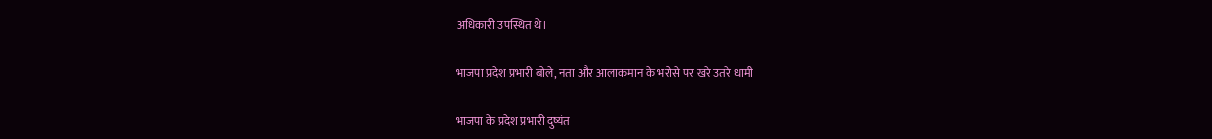अधिकारी उपस्थित थे।

भाजपा प्रदेश प्रभारी बोले, नता और आलाकमान के भरोसे पर खरे उतरे धामी

भाजपा के प्रदेश प्रभारी दुष्यंत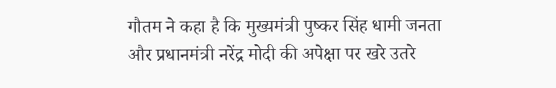गौतम ने कहा है कि मुख्यमंत्री पुष्कर सिंह धामी जनता और प्रधानमंत्री नरेंद्र मोदी की अपेक्षा पर खरे उतरे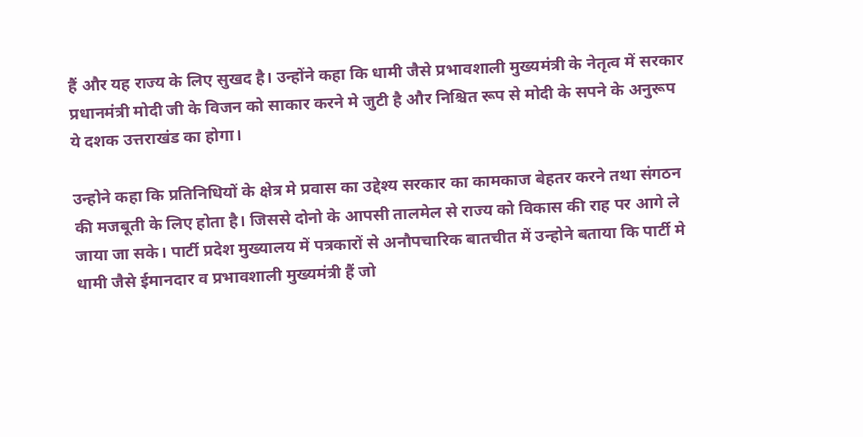हैं और यह राज्य के लिए सुखद है। उन्होंने कहा कि धामी जैसे प्रभावशाली मुख्यमंत्री के नेतृत्व में सरकार प्रधानमंत्री मोदी जी के विजन को साकार करने मे जुटी है और निश्चित रूप से मोदी के सपने के अनुरूप ये दशक उत्तराखंड का होगा।

उन्होने कहा कि प्रतिनिधियों के क्षेत्र मे प्रवास का उद्देश्य सरकार का कामकाज बेहतर करने तथा संगठन की मजबूती के लिए होता है। जिससे दोनो के आपसी तालमेल से राज्य को विकास की राह पर आगे ले जाया जा सके। पार्टी प्रदेश मुख्यालय में पत्रकारों से अनौपचारिक बातचीत में उन्होने बताया कि पार्टी मे धामी जैसे ईमानदार व प्रभावशाली मुख्यमंत्री हैं जो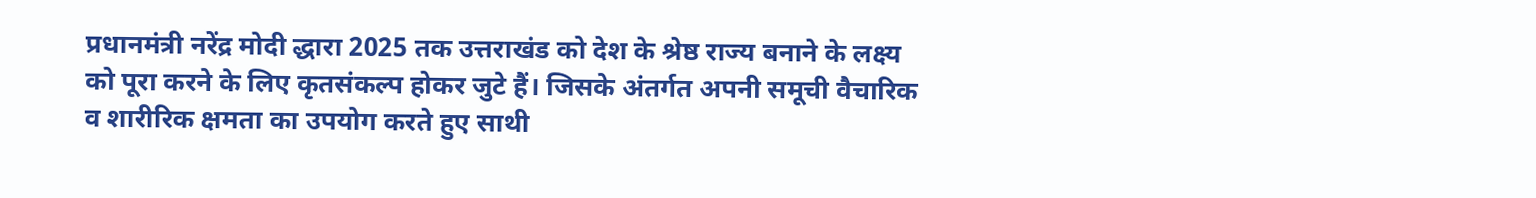प्रधानमंत्री नरेंद्र मोदी द्धारा 2025 तक उत्तराखंड को देश के श्रेष्ठ राज्य बनाने के लक्ष्य को पूरा करने के लिए कृतसंकल्प होकर जुटे हैं। जिसके अंतर्गत अपनी समूची वैचारिक व शारीरिक क्षमता का उपयोग करते हुए साथी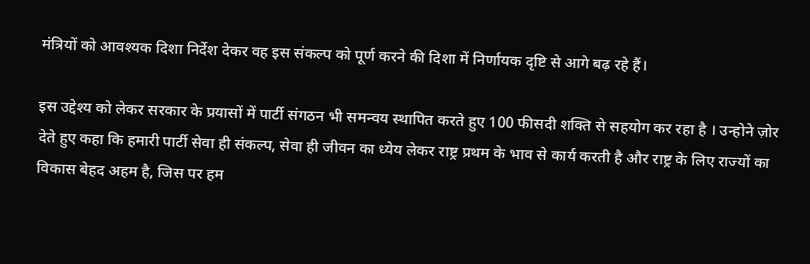मंत्रियों को आवश्यक दिशा निर्देश देकर वह इस संकल्प को पूर्ण करने की दिशा में निर्णायक दृष्टि से आगे बढ़ रहे हैं।

इस उद्देश्य को लेकर सरकार के प्रयासों में पार्टी संगठन भी समन्वय स्थापित करते हुए 100 फीसदी शक्ति से सहयोग कर रहा है । उन्होने ज़ोर देते हुए कहा कि हमारी पार्टी सेवा ही संकल्प, सेवा ही जीवन का ध्येय लेकर राष्ट्र प्रथम के भाव से कार्य करती है और राष्ट्र के लिए राज्यों का विकास बेहद अहम है, जिस पर हम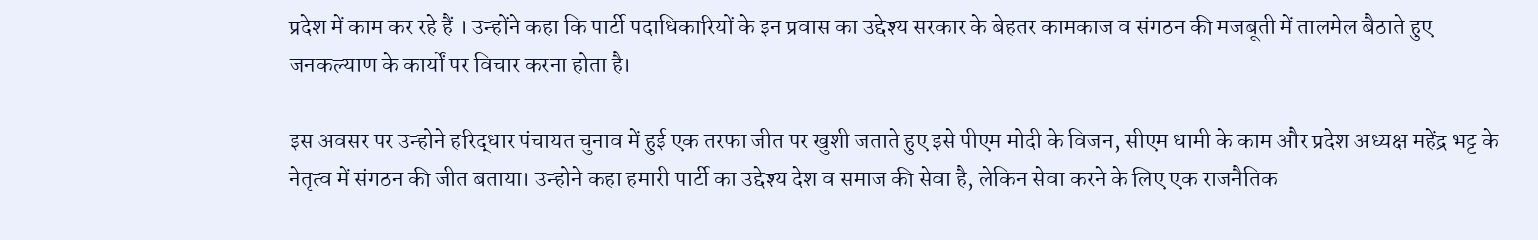प्रदेश में काम कर रहे हैं । उन्होंने कहा कि पार्टी पदाधिकारियों के इन प्रवास का उद्देश्य सरकार के बेहतर कामकाज व संगठन की मजबूती में तालमेल बैठाते हुए जनकल्याण के कार्यों पर विचार करना होता है।

इस अवसर पर उन्होने हरिद्धार पंचायत चुनाव में हुई एक तरफा जीत पर खुशी जताते हुए इसे पीएम मोदी के विजन, सीएम धामी के काम और प्रदेश अध्यक्ष महेंद्र भट्ट के नेतृत्व में संगठन की जीत बताया। उन्होने कहा हमारी पार्टी का उद्देश्य देश व समाज की सेवा है, लेकिन सेवा करने के लिए एक राजनैतिक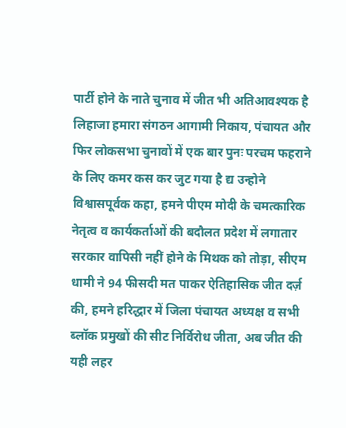पार्टी होने के नाते चुनाव में जीत भी अतिआवश्यक है लिहाजा हमारा संगठन आगामी निकाय, पंचायत और फिर लोकसभा चुनावों में एक बार पुनः परचम फहराने के लिए कमर कस कर जुट गया है द्य उन्होने विश्वासपूर्वक कहा, हमने पीएम मोदी के चमत्कारिक नेतृत्व व कार्यकर्ताओं की बदौलत प्रदेश में लगातार सरकार वापिसी नहीं होने के मिथक को तोड़ा, सीएम धामी ने 94 फीसदी मत पाकर ऐतिहासिक जीत दर्ज़ की, हमने हरिद्धार में जिला पंचायत अध्यक्ष व सभी ब्लॉक प्रमुखों की सीट निर्विरोध जीता, अब जीत की यही लहर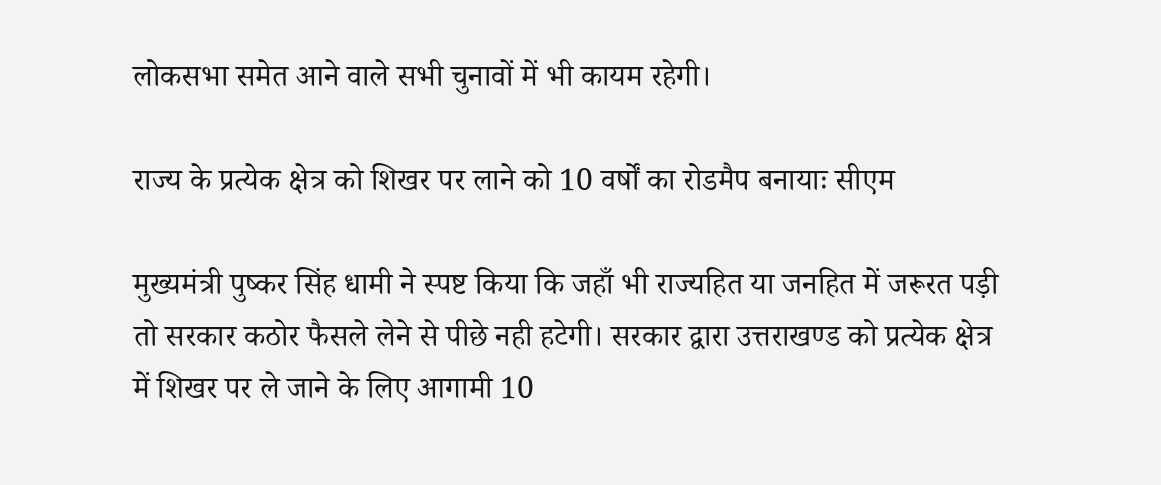लोकसभा समेत आने वाले सभी चुनावों में भी कायम रहेगी।

राज्य के प्रत्येक क्षेत्र को शिखर पर लाने को 10 वर्षों का रोडमैप बनायाः सीएम

मुख्यमंत्री पुष्कर सिंह धामी ने स्पष्ट किया कि जहाँ भी राज्यहित या जनहित में जरूरत पड़ी तो सरकार कठोर फैसले लेने से पीछे नही हटेगी। सरकार द्वारा उत्तराखण्ड को प्रत्येक क्षेत्र में शिखर पर ले जाने के लिए आगामी 10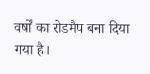वर्षों का रोडमैप बना दिया गया है।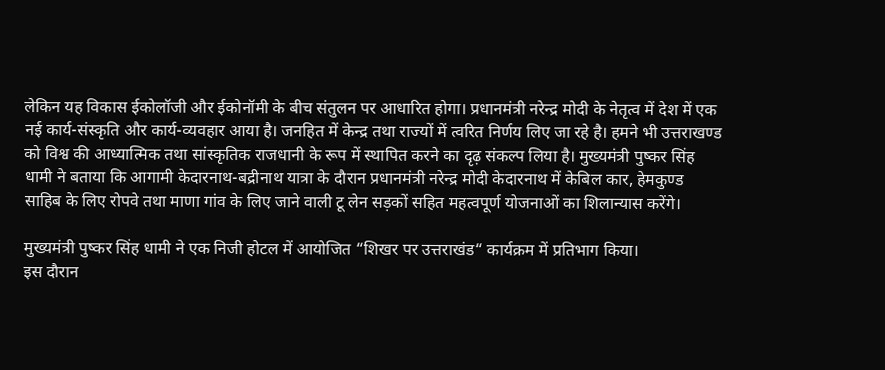लेकिन यह विकास ईकोलॉजी और ईकोनॉमी के बीच संतुलन पर आधारित होगा। प्रधानमंत्री नरेन्द्र मोदी के नेतृत्व में देश में एक नई कार्य-संस्कृति और कार्य-व्यवहार आया है। जनहित में केन्द्र तथा राज्यों में त्वरित निर्णय लिए जा रहे है। हमने भी उत्तराखण्ड को विश्व की आध्यात्मिक तथा सांस्कृतिक राजधानी के रूप में स्थापित करने का दृढ़ संकल्प लिया है। मुख्यमंत्री पुष्कर सिंह धामी ने बताया कि आगामी केदारनाथ-बद्रीनाथ यात्रा के दौरान प्रधानमंत्री नरेन्द्र मोदी केदारनाथ में केबिल कार, हेमकुण्ड साहिब के लिए रोपवे तथा माणा गांव के लिए जाने वाली टू लेन सड़कों सहित महत्वपूर्ण योजनाओं का शिलान्यास करेंगे।

मुख्यमंत्री पुष्कर सिंह धामी ने एक निजी होटल में आयोजित “शिखर पर उत्तराखंड“ कार्यक्रम में प्रतिभाग किया।
इस दौरान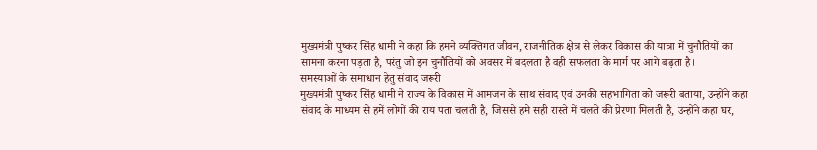मुख्यमंत्री पुष्कर सिंह धामी ने कहा कि हमने व्यक्तिगत जीवन, राजनीतिक क्षेत्र से लेकर विकास की यात्रा में चुनौतियों का सामना करना पड़ता है, परंतु जो इन चुनौतियों को अवसर में बदलता है वही सफलता के मार्ग पर आगे बढ़ता है।
समस्याओं के समाधान हेतु संवाद जरूरी
मुख्यमंत्री पुष्कर सिंह धामी ने राज्य के विकास में आमजन के साथ संवाद एवं उनकी सहभागिता को जरूरी बताया, उन्होंने कहा संवाद के माध्यम से हमें लोगों की राय पता चलती है, जिससे हमे सही रास्ते में चलते की प्रेरणा मिलती है, उन्होंने कहा घर,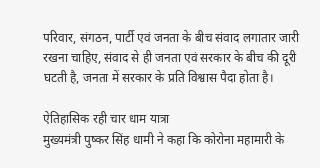परिवार, संगठन, पार्टी एवं जनता के बीच संवाद लगातार जारी रखना चाहिए, संवाद से ही जनता एवं सरकार के बीच की दूरी घटती है, जनता में सरकार के प्रति विश्वास पैदा होता है।

ऐतिहासिक रही चार धाम यात्रा
मुख्यमंत्री पुष्कर सिंह धामी ने कहा कि कोरोना महामारी के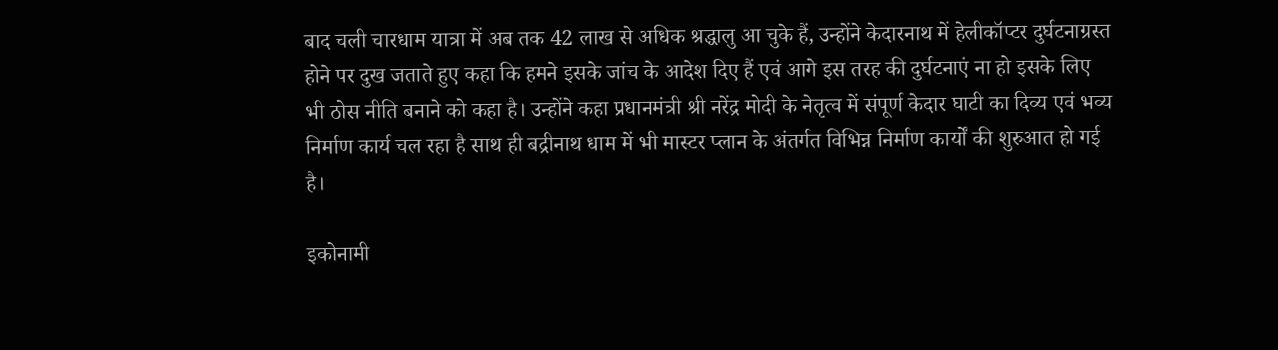बाद चली चारधाम यात्रा में अब तक 42 लाख से अधिक श्रद्धालु आ चुके हैं, उन्होंने केदारनाथ में हेलीकॉप्टर दुर्घटनाग्रस्त होने पर दुख जताते हुए कहा कि हमने इसके जांच के आदेश दिए हैं एवं आगे इस तरह की दुर्घटनाएं ना हो इसके लिए भी ठोस नीति बनाने को कहा है। उन्होंने कहा प्रधानमंत्री श्री नरेंद्र मोदी के नेतृत्व में संपूर्ण केदार घाटी का दिव्य एवं भव्य निर्माण कार्य चल रहा है साथ ही बद्रीनाथ धाम में भी मास्टर प्लान के अंतर्गत विभिन्न निर्माण कार्यों की शुरुआत हो गई है।

इकोनामी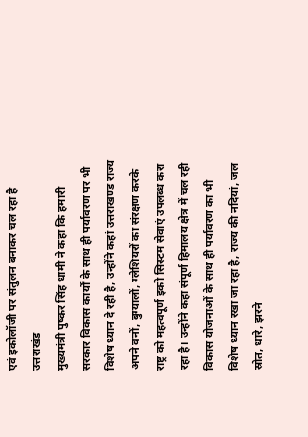एवं इकोलॉजी पर संतुलन बनाकर चल रहा है उत्तराखंड
मुख्यमंत्री पुष्कर सिंह धामी ने कहा कि हमारी सरकार विकास कार्यों के साथ ही पर्यावरण पर भी विशेष ध्यान दे रही है, उन्होंने कहां उत्तराखण्ड राज्य अपने वनों, बुग्यालों, ग्लेशियरों का संरक्षण करके राष्ट्र को महत्वपूर्ण इको सिस्टम सेवाएं उपलब्ध करा रहा है। उन्होंने कहा संपूर्ण हिमालय क्षेत्र में चल रही विकास योजनाओं के साथ ही पर्यावरण का भी विशेष ध्यान रखा जा रहा है, राज्य की नदियां, जल स्रोत, धारे, झरने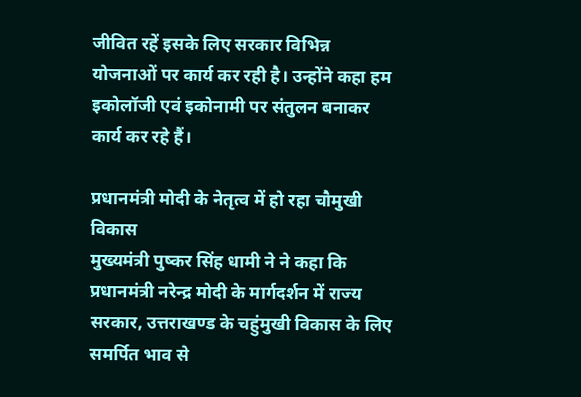जीवित रहें इसके लिए सरकार विभिन्न योजनाओं पर कार्य कर रही है। उन्होंने कहा हम इकोलॉजी एवं इकोनामी पर संतुलन बनाकर कार्य कर रहे हैं।

प्रधानमंत्री मोदी के नेतृत्व में हो रहा चौमुखी विकास
मुख्यमंत्री पुष्कर सिंह धामी ने ने कहा कि प्रधानमंत्री नरेन्द्र मोदी के मार्गदर्शन में राज्य सरकार, उत्तराखण्ड के चहुंमुखी विकास के लिए समर्पित भाव से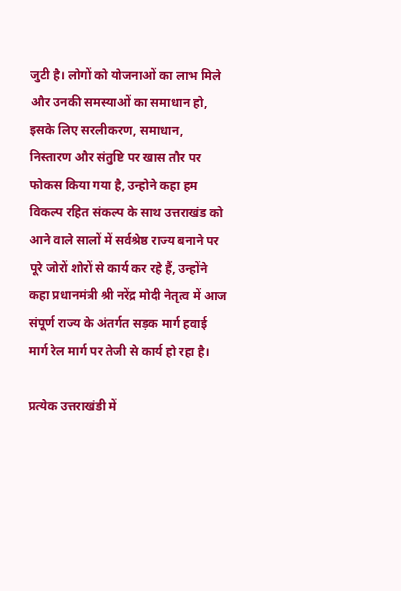जुटी है। लोगों को योजनाओं का लाभ मिले और उनकी समस्याओं का समाधान हो, इसके लिए सरलीकरण, समाधान, निस्तारण और संतुष्टि पर खास तौर पर फोकस किया गया है, उन्होने कहा हम विकल्प रहित संकल्प के साथ उत्तराखंड को आने वाले सालों में सर्वश्रेष्ठ राज्य बनाने पर पूरे जोरों शोरों से कार्य कर रहे हैं, उन्होंने कहा प्रधानमंत्री श्री नरेंद्र मोदी नेतृत्व में आज संपूर्ण राज्य के अंतर्गत सड़क मार्ग हवाई मार्ग रेल मार्ग पर तेजी से कार्य हो रहा है।

प्रत्येक उत्तराखंडी में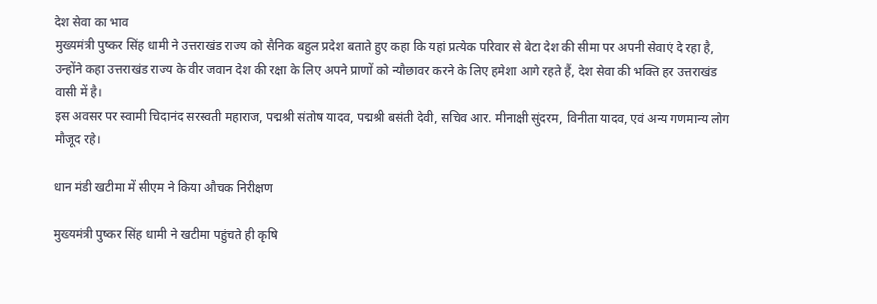देश सेवा का भाव
मुख्यमंत्री पुष्कर सिंह धामी ने उत्तराखंड राज्य को सैनिक बहुल प्रदेश बताते हुए कहा कि यहां प्रत्येक परिवार से बेटा देश की सीमा पर अपनी सेवाएं दे रहा है, उन्होंने कहा उत्तराखंड राज्य के वीर जवान देश की रक्षा के लिए अपने प्राणों को न्यौछावर करने के लिए हमेशा आगे रहते हैं, देश सेवा की भक्ति हर उत्तराखंड वासी में है।
इस अवसर पर स्वामी चिदानंद सरस्वती महाराज, पद्मश्री संतोष यादव, पद्मश्री बसंती देवी, सचिव आर. मीनाक्षी सुंदरम, विनीता यादव, एवं अन्य गणमान्य लोग मौजूद रहे।

धान मंडी खटीमा में सीएम ने किया औचक निरीक्षण

मुख्यमंत्री पुष्कर सिंह धामी ने खटीमा पहुंचते ही कृषि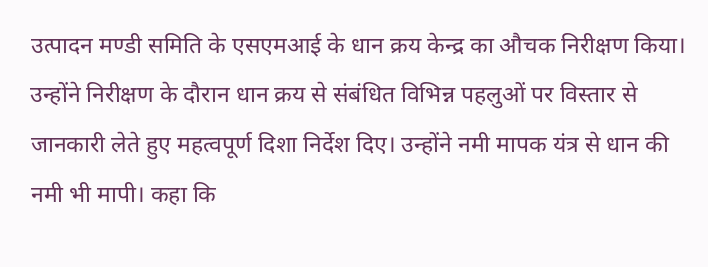उत्पादन मण्डी समिति के एसएमआई के धान क्रय केन्द्र का औचक निरीक्षण किया। उन्होंने निरीक्षण के दौरान धान क्रय से संबंधित विभिन्न पहलुओं पर विस्तार से जानकारी लेते हुए महत्वपूर्ण दिशा निर्देश दिए। उन्होंने नमी मापक यंत्र से धान की नमी भी मापी। कहा कि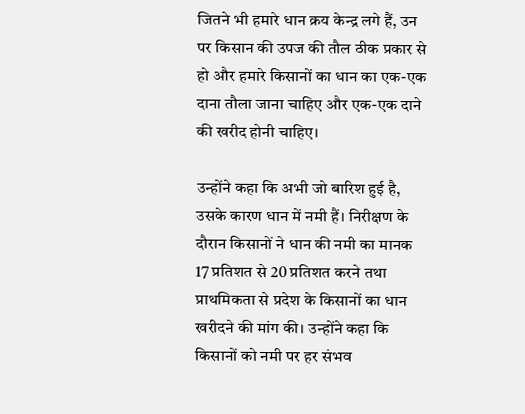जितने भी हमारे धान क्रय केन्द्र लगे हैं, उन पर किसान की उपज की तौल ठीक प्रकार से हो और हमारे किसानों का धान का एक-एक दाना तौला जाना चाहिए और एक-एक दाने की खरीद होनी चाहिए।

उन्होंने कहा कि अभी जो बारिश हुई है, उसके कारण धान में नमी हैं। निरीक्षण के दौरान किसानों ने धान की नमी का मानक 17 प्रतिशत से 20 प्रतिशत करने तथा प्राथमिकता से प्रदेश के किसानों का धान खरीदने की मांग की। उन्होंने कहा कि किसानों को नमी पर हर संभव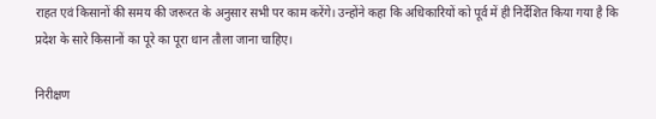राहत एवं किसानों की समय की जरूरत के अनुसार सभी पर काम करेंगे। उन्होंने कहा कि अधिकारियों को पूर्व में ही निर्देशित किया गया है कि प्रदेश के सारे किसानों का पूरे का पूरा धान तौला जाना चाहिए।

निरीक्षण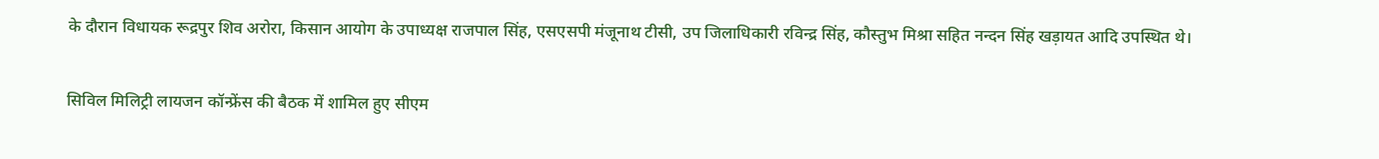के दौरान विधायक रूद्रपुर शिव अरोरा, किसान आयोग के उपाध्यक्ष राजपाल सिंह, एसएसपी मंजूनाथ टीसी, उप जिलाधिकारी रविन्द्र सिंह, कौस्तुभ मिश्रा सहित नन्दन सिंह खड़ायत आदि उपस्थित थे।

सिविल मिलिट्री लायजन कॉन्फ्रेंस की बैठक में शामिल हुए सीएम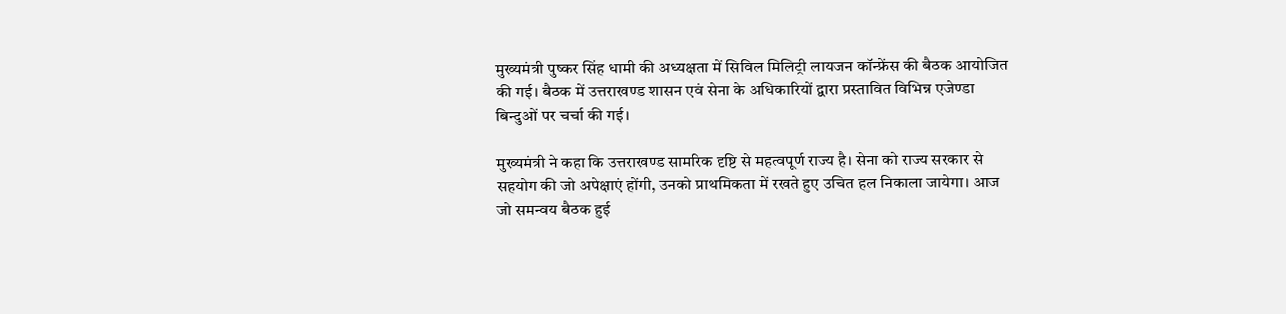मुख्यमंत्री पुष्कर सिंह धामी की अध्यक्षता में सिविल मिलिट्री लायजन कॉन्फ्रेंस की बैठक आयोजित की गई। बैठक में उत्तराखण्ड शासन एवं सेना के अधिकारियों द्वारा प्रस्तावित विभिन्न एजेण्डा बिन्दुओं पर चर्चा की गई।

मुख्यमंत्री ने कहा कि उत्तराखण्ड सामरिक दृष्टि से महत्वपूर्ण राज्य है। सेना को राज्य सरकार से सहयोग की जो अपेक्षाएं होंगी, उनको प्राथमिकता में रखते हुए उचित हल निकाला जायेगा। आज जो समन्वय बैठक हुई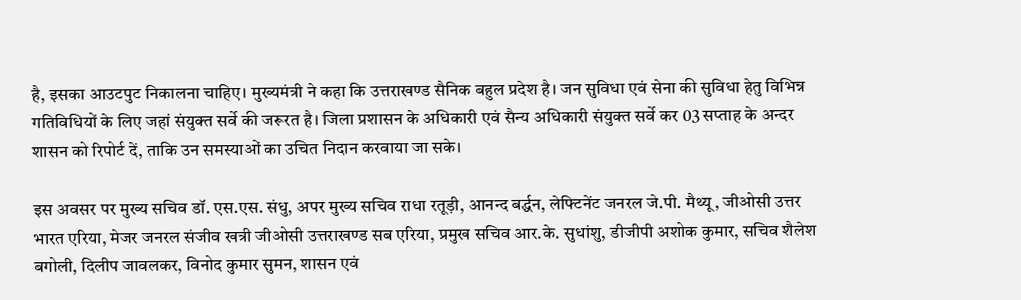है, इसका आउटपुट निकालना चाहिए। मुख्यमंत्री ने कहा कि उत्तराखण्ड सैनिक बहुल प्रदेश है। जन सुविधा एवं सेना की सुविधा हेतु विभिन्न गतिविधियों के लिए जहां संयुक्त सर्वे की जरूरत है। जिला प्रशासन के अधिकारी एवं सैन्य अधिकारी संयुक्त सर्वे कर 03 सप्ताह के अन्दर शासन को रिपोर्ट दें, ताकि उन समस्याओं का उचित निदान करवाया जा सके।

इस अवसर पर मुख्य सचिव डॉ. एस.एस. संधु, अपर मुख्य सचिव राधा रतूड़ी, आनन्द बर्द्धन, लेफ्टिनेंट जनरल जे.पी. मैथ्यू, जीओसी उत्तर भारत एरिया, मेजर जनरल संजीव खत्री जीओसी उत्तराखण्ड सब एरिया, प्रमुख सचिव आर.के. सुधांशु, डीजीपी अशोक कुमार, सचिव शैलेश बगोली, दिलीप जावलकर, विनोद कुमार सुमन, शासन एवं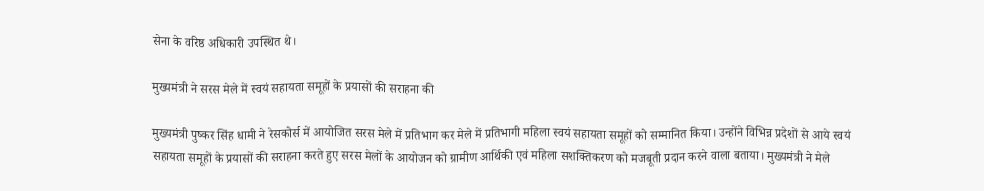सेना के वरिष्ठ अधिकारी उपस्थित थे।

मुख्यमंत्री ने सरस मेले में स्वयं सहायता समूहों के प्रयासों की सराहना की

मुख्यमंत्री पुष्कर सिंह धामी ने रेसकोर्स में आयोजित सरस मेले में प्रतिभाग कर मेले में प्रतिभागी महिला स्वयं सहायता समूहों को सम्मानित किया। उन्होंने विभिन्न प्रदेशों से आये स्वयं सहायता समूहों के प्रयासों की सराहना करते हुए सरस मेलों के आयोजन को ग्रामीण आर्थिकी एवं महिला सशक्तिकरण को मजबूती प्रदान करने वाला बताया। मुख्यमंत्री ने मेले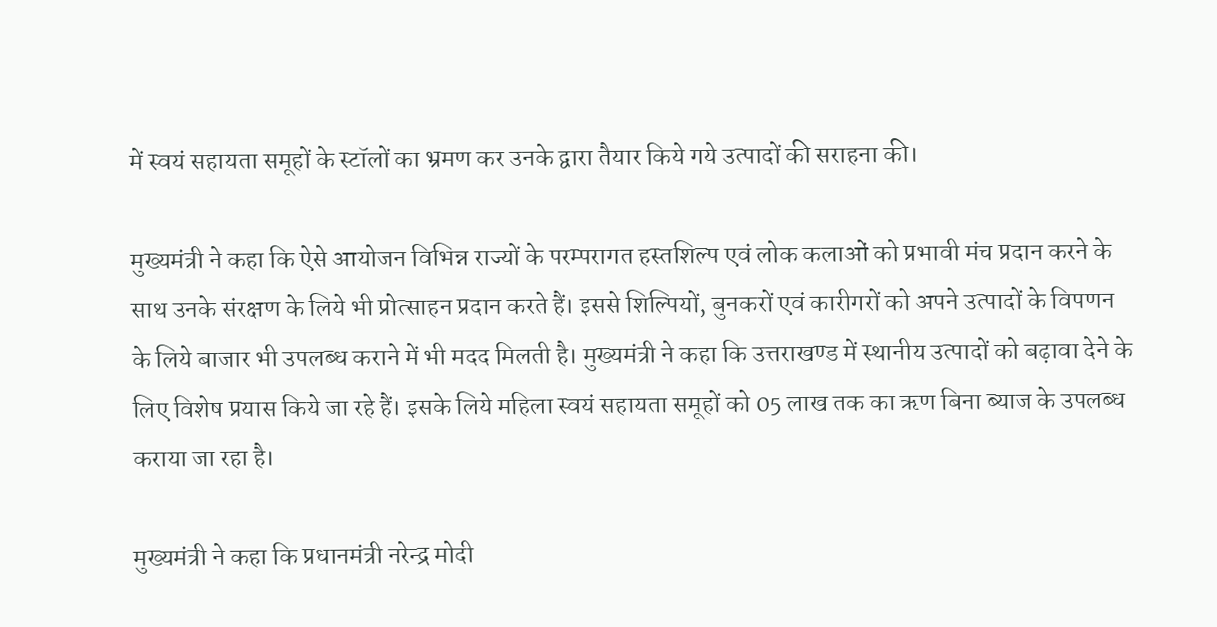में स्वयं सहायता समूहों के स्टॉलों का भ्रमण कर उनके द्वारा तैयार किये गये उत्पादों की सराहना की।

मुख्यमंत्री ने कहा कि ऐसे आयोजन विभिन्न राज्यों के परम्परागत हस्तशिल्प एवं लोक कलाओं को प्रभावी मंच प्रदान करने के साथ उनके संरक्षण के लिये भी प्रोत्साहन प्रदान करते हैं। इससे शिल्पियों, बुनकरों एवं कारीगरों को अपने उत्पादों के विपणन के लिये बाजार भी उपलब्ध कराने में भी मदद मिलती है। मुख्यमंत्री ने कहा कि उत्तराखण्ड में स्थानीय उत्पादों को बढ़ावा देने के लिए विशेष प्रयास किये जा रहे हैं। इसके लिये महिला स्वयं सहायता समूहों को 05 लाख तक का ऋण बिना ब्याज के उपलब्ध कराया जा रहा है।

मुख्यमंत्री ने कहा कि प्रधानमंत्री नरेन्द्र मोदी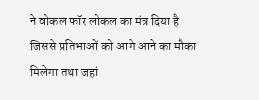ने वोकल फॉर लोकल का मंत्र दिया है जिससे प्रतिभाओं को आगे आने का मौका मिलेगा तथा जहां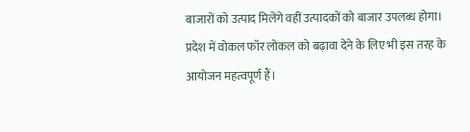बाजारों को उत्पाद मिलेंगे वहीं उत्पादकों को बाजार उपलब्ध होगा। प्रदेश में वोकल फॉर लोकल को बढ़ावा देने के लिए भी इस तरह के आयोजन महत्वपूर्ण हैं।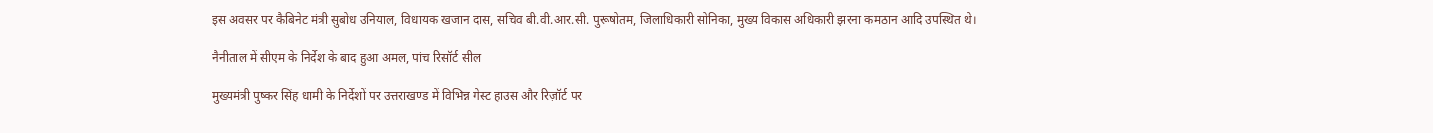इस अवसर पर कैबिनेट मंत्री सुबोध उनियाल, विधायक खजान दास, सचिव बी.वी.आर.सी. पुरूषोतम, जिलाधिकारी सोनिका, मुख्य विकास अधिकारी झरना कमठान आदि उपस्थित थे।

नैनीताल में सीएम के निर्देश के बाद हुआ अमल, पांच रिसॉर्ट सील

मुख्यमंत्री पुष्कर सिंह धामी के निर्देशों पर उत्तराखण्ड में विभिन्न गेस्ट हाउस और रिज़ॉर्ट पर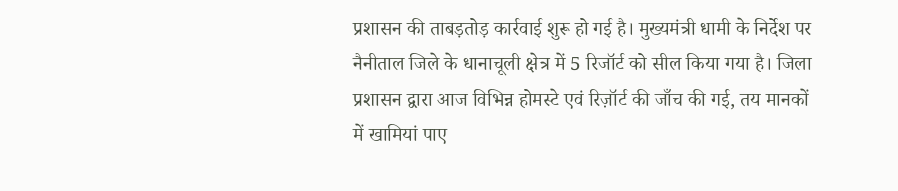प्रशासन की ताबड़तोड़ कार्रवाई शुरू हो गई है। मुख्यमंत्री धामी के निर्देश पर नैनीताल जिले के धानाचूली क्षेत्र में 5 रिजॉर्ट को सील किया गया है। जिला प्रशासन द्वारा आज विभिन्न होमस्टे एवं रिज़ॉर्ट की जाँच की गई, तय मानकों में खामियां पाए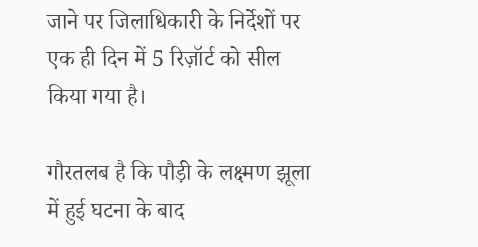जाने पर जिलाधिकारी के निर्देशों पर एक ही दिन में 5 रिज़ॉर्ट को सील किया गया है।

गौरतलब है कि पौड़ी के लक्ष्मण झूला में हुई घटना के बाद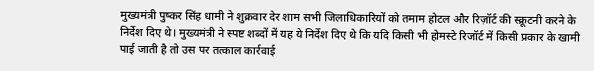मुख्यमंत्री पुष्कर सिंह धामी ने शुक्रवार देर शाम सभी जिलाधिकारियों को तमाम होटल और रिज़ॉर्ट की स्क्रूटनी करने के निर्देश दिए थे। मुख्यमंत्री ने स्पष्ट शब्दों में यह ये निर्देश दिए थे कि यदि किसी भी होमस्टे रिजॉर्ट में किसी प्रकार के खामी पाई जाती है तो उस पर तत्काल कार्रवाई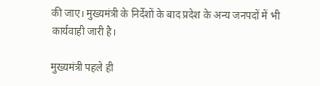की जाए। मुख्यमंत्री के निर्देशों के बाद प्रदेश के अन्य जनपदों में भी कार्यवाही जारी है।

मुख्यमंत्री पहले ही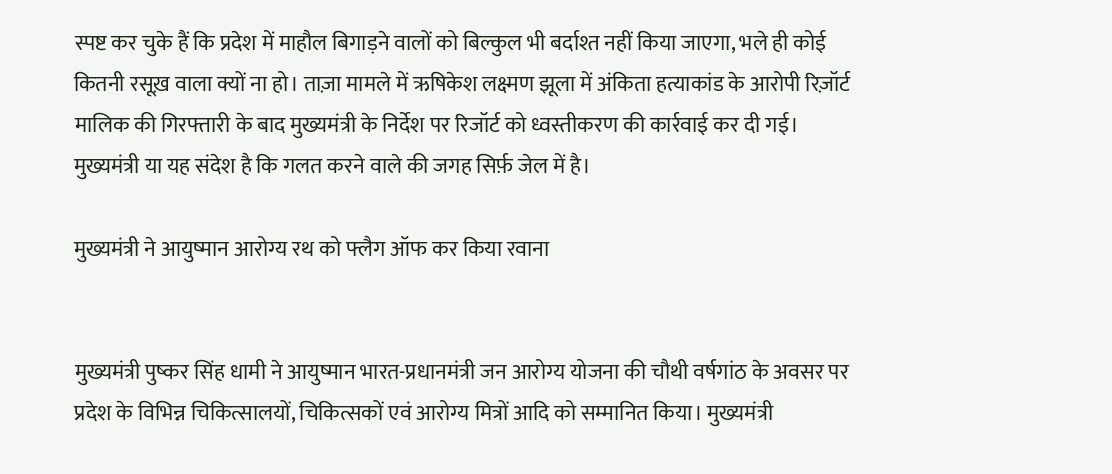स्पष्ट कर चुके हैं कि प्रदेश में माहौल बिगाड़ने वालों को बिल्कुल भी बर्दाश्त नहीं किया जाएगा, भले ही कोई कितनी रसूख़ वाला क्यों ना हो। ताज़ा मामले में ऋषिकेश लक्ष्मण झूला में अंकिता हत्याकांड के आरोपी रिज़ॉर्ट मालिक की गिरफ्तारी के बाद मुख्यमंत्री के निर्देश पर रिजॉर्ट को ध्वस्तीकरण की कार्रवाई कर दी गई। मुख्यमंत्री या यह संदेश है कि गलत करने वाले की जगह सिर्फ़ जेल में है।

मुख्यमंत्री ने आयुष्मान आरोग्य रथ को फ्लैग ऑफ कर किया रवाना


मुख्यमंत्री पुष्कर सिंह धामी ने आयुष्मान भारत-प्रधानमंत्री जन आरोग्य योजना की चौथी वर्षगांठ के अवसर पर प्रदेश के विभिन्न चिकित्सालयों, चिकित्सकों एवं आरोग्य मित्रों आदि को सम्मानित किया। मुख्यमंत्री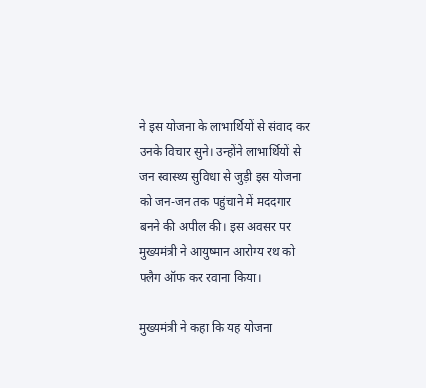ने इस योजना के लाभार्थियों से संवाद कर उनके विचार सुने। उन्होंने लाभार्थियों से जन स्वास्थ्य सुविधा से जुड़ी इस योजना को जन-जन तक पहुंचाने में मददगार बनने की अपील की। इस अवसर पर मुख्यमंत्री ने आयुष्मान आरोग्य रथ को फ्लैग ऑफ कर रवाना किया।

मुख्यमंत्री ने कहा कि यह योजना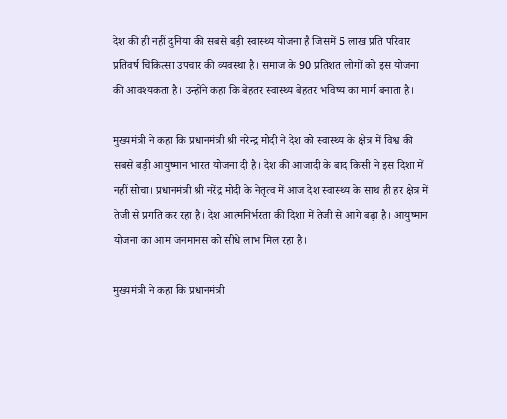देश की ही नहीं दुनिया की सबसे बड़ी स्वास्थ्य योजना है जिसमें 5 लाख प्रति परिवार प्रतिवर्ष चिकित्सा उपचार की व्यवस्था है। समाज के 90 प्रतिशत लोगों को इस योजना की आवश्यकता है। उन्होंने कहा कि बेहतर स्वास्थ्य बेहतर भविष्य का मार्ग बनाता है।

मुख्यमंत्री ने कहा कि प्रधानमंत्री श्री नरेन्द्र मोदी ने देश को स्वास्थ्य के क्षेत्र में विश्व की सबसे बड़ी आयुष्मान भारत योजना दी है। देश की आजादी के बाद किसी ने इस दिशा में नहीं सोचा। प्रधानमंत्री श्री नरेंद्र मोदी के नेतृत्व में आज देश स्वास्थ्य के साथ ही हर क्षेत्र में तेजी से प्रगति कर रहा है। देश आत्मनिर्भरता की दिशा में तेजी से आगे बढ़ा है। आयुष्मान योजना का आम जनमानस को सीधे लाभ मिल रहा है।

मुख्यमंत्री ने कहा कि प्रधानमंत्री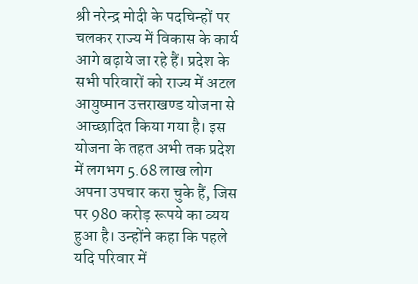श्री नरेन्द्र मोदी के पदचिन्हों पर चलकर राज्य में विकास के कार्य आगे बढ़ाये जा रहे हैं। प्रदेश के सभी परिवारों को राज्य में अटल आयुष्मान उत्तराखण्ड योजना से आच्छादित किया गया है। इस योजना के तहत अभी तक प्रदेश में लगभग 5.68 लाख लोग अपना उपचार करा चुके हैं, जिस पर 980 करोड़ रूपये का व्यय हुआ है। उन्होंने कहा कि पहले यदि परिवार में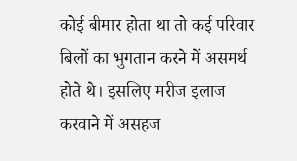कोई बीमार होता था तो कई परिवार बिलों का भुगतान करने में असमर्थ होते थे। इसलिए मरीज इलाज करवाने में असहज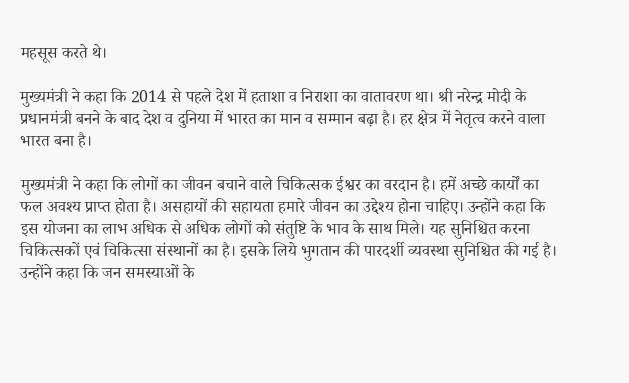महसूस करते थे।

मुख्यमंत्री ने कहा कि 2014 से पहले देश में हताशा व निराशा का वातावरण था। श्री नरेन्द्र मोदी के प्रधानमंत्री बनने के बाद देश व दुनिया में भारत का मान व सम्मान बढ़ा है। हर क्षेत्र में नेतृत्व करने वाला भारत बना है।

मुख्यमंत्री ने कहा कि लोगों का जीवन बचाने वाले चिकित्सक ईश्वर का वरदान है। हमें अच्छे कार्यों का फल अवश्य प्राप्त होता है। असहायों की सहायता हमारे जीवन का उद्देश्य होना चाहिए। उन्होंने कहा कि इस योजना का लाभ अधिक से अधिक लोगों को संतुष्टि के भाव के साथ मिले। यह सुनिश्चित करना चिकित्सकों एवं चिकित्सा संस्थानों का है। इसके लिये भुगतान की पारदर्शी व्यवस्था सुनिश्चित की गई है। उन्होंने कहा कि जन समस्याओं के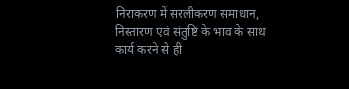निराकरण में सरलीकरण समाधान, निस्तारण एवं संतुष्टि के भाव के साथ कार्य करने से ही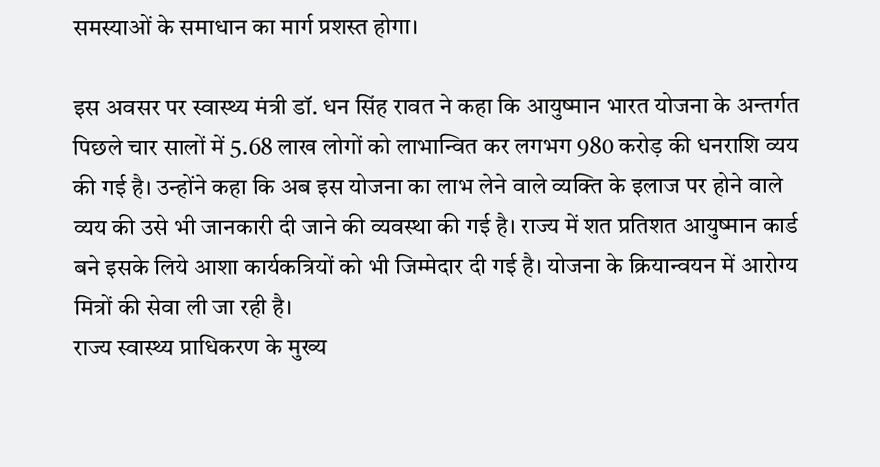समस्याओं के समाधान का मार्ग प्रशस्त होगा।

इस अवसर पर स्वास्थ्य मंत्री डॉ. धन सिंह रावत ने कहा कि आयुष्मान भारत योजना के अन्तर्गत पिछले चार सालों में 5.68 लाख लोगों को लाभान्वित कर लगभग 980 करोड़ की धनराशि व्यय की गई है। उन्होंने कहा कि अब इस योजना का लाभ लेने वाले व्यक्ति के इलाज पर होने वाले व्यय की उसे भी जानकारी दी जाने की व्यवस्था की गई है। राज्य में शत प्रतिशत आयुष्मान कार्ड बने इसके लिये आशा कार्यकत्रियों को भी जिम्मेदार दी गई है। योजना के क्रियान्वयन में आरोग्य मित्रों की सेवा ली जा रही है।
राज्य स्वास्थ्य प्राधिकरण के मुख्य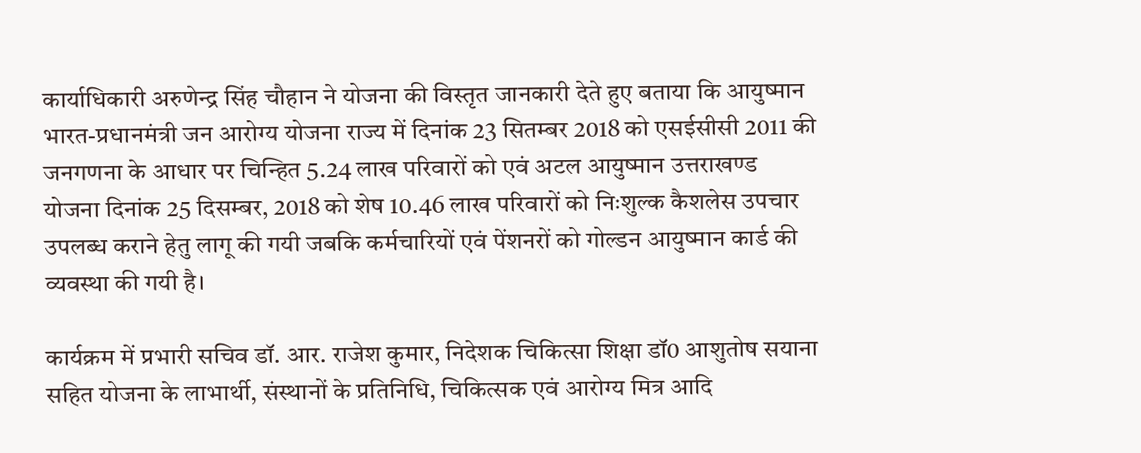कार्याधिकारी अरुणेन्द्र सिंह चौहान ने योजना की विस्तृत जानकारी देते हुए बताया कि आयुष्मान भारत-प्रधानमंत्री जन आरोग्य योजना राज्य में दिनांक 23 सितम्बर 2018 को एसईसीसी 2011 की जनगणना के आधार पर चिन्हित 5.24 लाख परिवारों को एवं अटल आयुष्मान उत्तराखण्ड योजना दिनांक 25 दिसम्बर, 2018 को शेष 10.46 लाख परिवारों को निःशुल्क कैशलेस उपचार उपलब्ध कराने हेतु लागू की गयी जबकि कर्मचारियों एवं पेंशनरों को गोल्डन आयुष्मान कार्ड की व्यवस्था की गयी है।

कार्यक्रम में प्रभारी सचिव डॉ. आर. राजेश कुमार, निदेशक चिकित्सा शिक्षा डॉ0 आशुतोष सयाना सहित योजना के लाभार्थी, संस्थानों के प्रतिनिधि, चिकित्सक एवं आरोग्य मित्र आदि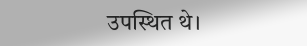उपस्थित थे।